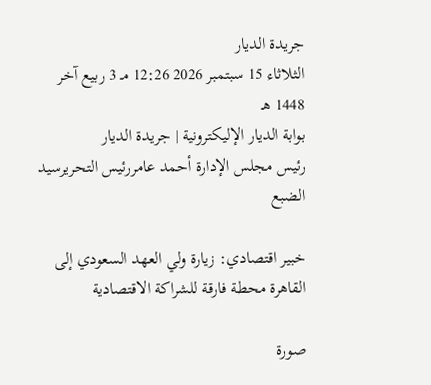جريدة الديار
الثلاثاء 15 سبتمبر 2026 12:26 مـ 3 ربيع آخر 1448 هـ
بوابة الديار الإليكترونية | جريدة الديار
رئيس مجلس الإدارة أحمد عامررئيس التحريرسيد الضبع

خبير اقتصادي: زيارة ولي العهد السعودي إلى القاهرة محطة فارقة للشراكة الاقتصادية

صورة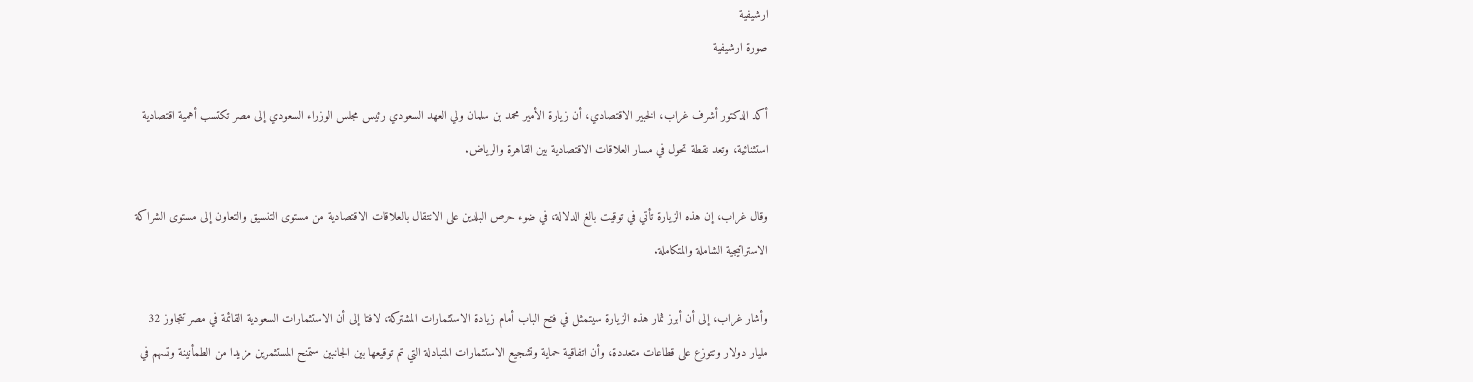ارشيفية
صورة ارشيفية

أكد الدكتور أشرف غراب، الخبير الاقتصادي، أن زيارة الأمير محمد بن سلمان ولي العهد السعودي رئيس مجلس الوزراء السعودي إلى مصر تكتسب أهمية اقتصادية استثنائية، وتعد نقطة تحول في مسار العلاقات الاقتصادية بين القاهرة والرياض.

وقال غراب، إن هذه الزيارة تأتي في توقيت بالغ الدلالة، في ضوء حرص البلدين على الانتقال بالعلاقات الاقتصادية من مستوى التنسيق والتعاون إلى مستوى الشراكة الاستراتيجية الشاملة والمتكاملة.

وأشار غراب، إلى أن أبرز ثمار هذه الزيارة سيتمثل في فتح الباب أمام زيادة الاستثمارات المشتركة، لافتا إلى أن الاستثمارات السعودية القائمة في مصر تتجاوز 32 مليار دولار وتتوزع على قطاعات متعددة، وأن اتفاقية حماية وتشجيع الاستثمارات المتبادلة التي تم توقيعها بين الجانبين ستمنح المستثمرين مزيدا من الطمأنينة وتسهم في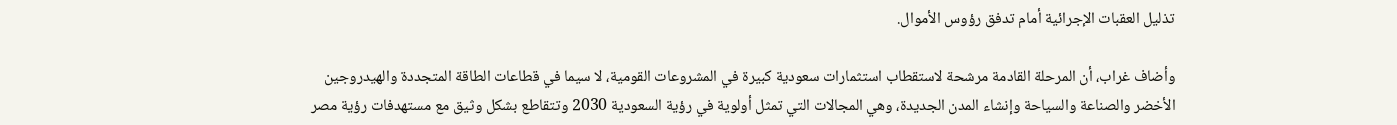تذليل العقبات الإجرائية أمام تدفق رؤوس الأموال.

وأضاف غراب، أن المرحلة القادمة مرشحة لاستقطاب استثمارات سعودية كبيرة في المشروعات القومية، لا سيما في قطاعات الطاقة المتجددة والهيدروجين الأخضر والصناعة والسياحة وإنشاء المدن الجديدة، وهي المجالات التي تمثل أولوية في رؤية السعودية 2030 وتتقاطع بشكل وثيق مع مستهدفات رؤية مصر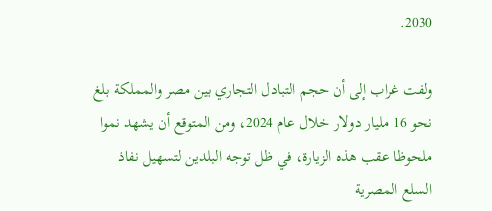2030.

ولفت غراب إلى أن حجم التبادل التجاري بين مصر والمملكة بلغ نحو 16 مليار دولار خلال عام 2024، ومن المتوقع أن يشهد نموا ملحوظا عقب هذه الزيارة، في ظل توجه البلدين لتسهيل نفاذ السلع المصرية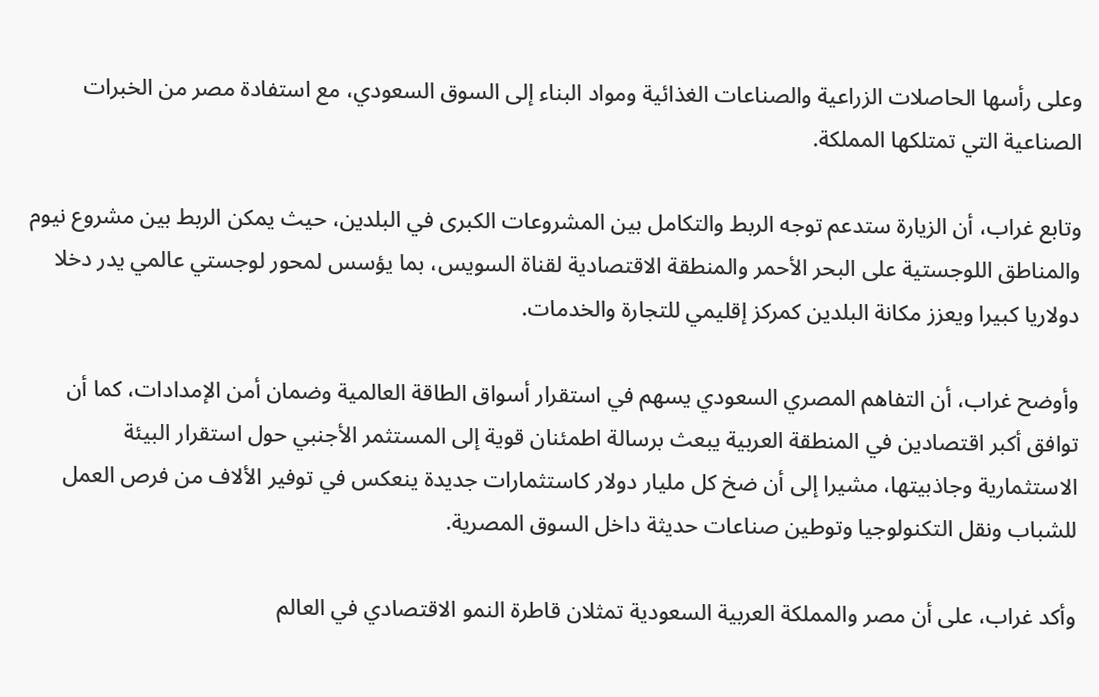وعلى رأسها الحاصلات الزراعية والصناعات الغذائية ومواد البناء إلى السوق السعودي، مع استفادة مصر من الخبرات الصناعية التي تمتلكها المملكة.

وتابع غراب، أن الزيارة ستدعم توجه الربط والتكامل بين المشروعات الكبرى في البلدين، حيث يمكن الربط بين مشروع نيوم والمناطق اللوجستية على البحر الأحمر والمنطقة الاقتصادية لقناة السويس، بما يؤسس لمحور لوجستي عالمي يدر دخلا دولاريا كبيرا ويعزز مكانة البلدين كمركز إقليمي للتجارة والخدمات.

وأوضح غراب، أن التفاهم المصري السعودي يسهم في استقرار أسواق الطاقة العالمية وضمان أمن الإمدادات، كما أن توافق أكبر اقتصادين في المنطقة العربية يبعث برسالة اطمئنان قوية إلى المستثمر الأجنبي حول استقرار البيئة الاستثمارية وجاذبيتها، مشيرا إلى أن ضخ كل مليار دولار كاستثمارات جديدة ينعكس في توفير الألاف من فرص العمل للشباب ونقل التكنولوجيا وتوطين صناعات حديثة داخل السوق المصرية.

وأكد غراب، على أن مصر والمملكة العربية السعودية تمثلان قاطرة النمو الاقتصادي في العالم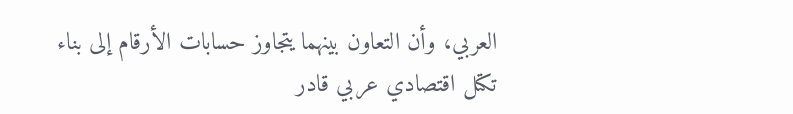العربي، وأن التعاون بينهما يتجاوز حسابات الأرقام إلى بناء تكتل اقتصادي عربي قادر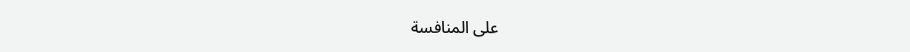على المنافسة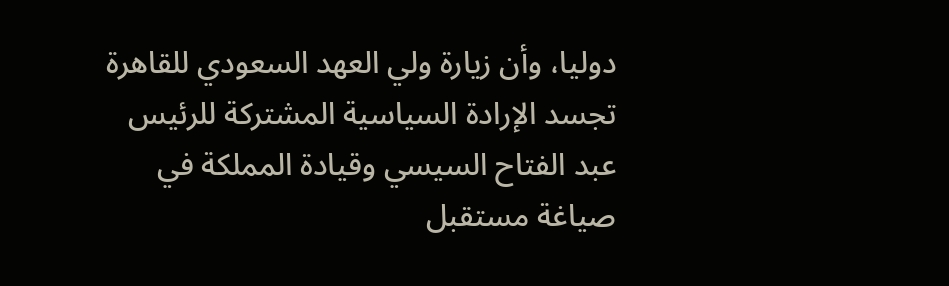دوليا، وأن زيارة ولي العهد السعودي للقاهرة تجسد الإرادة السياسية المشتركة للرئيس عبد الفتاح السيسي وقيادة المملكة في صياغة مستقبل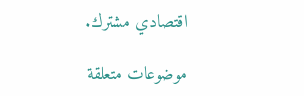اقتصادي مشترك.

موضوعات متعلقة